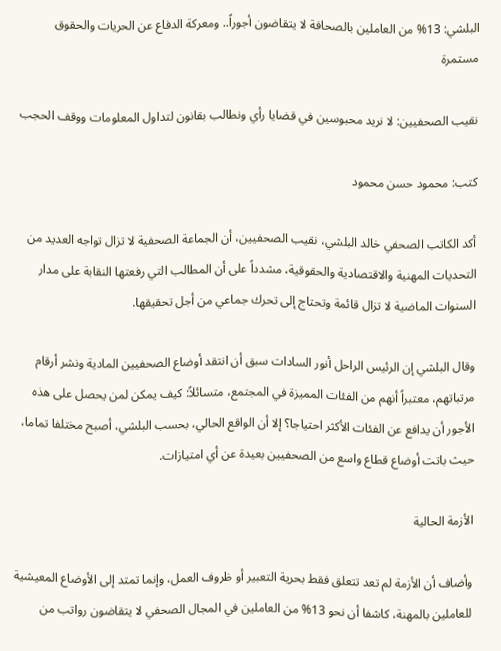البلشي: 13% من العاملين بالصحافة لا يتقاضون أجوراً.. ومعركة الدفاع عن الحريات والحقوق مستمرة

نقيب الصحفيين: لا نريد محبوسين في قضايا رأي ونطالب بقانون لتداول المعلومات ووقف الحجب

كتب: محمود حسن محمود

أكد الكاتب الصحفي خالد البلشي، نقيب الصحفيين، أن الجماعة الصحفية لا تزال تواجه العديد من التحديات المهنية والاقتصادية والحقوقية، مشدداً على أن المطالب التي رفعتها النقابة على مدار السنوات الماضية لا تزال قائمة وتحتاج إلى تحرك جماعي من أجل تحقيقها.

وقال البلشي إن الرئيس الراحل أنور السادات سبق أن انتقد أوضاع الصحفيين المادية ونشر أرقام مرتباتهم، معتبراً أنهم من الفئات المميزة في المجتمع، متسائلاً: كيف يمكن لمن يحصل على هذه الأجور أن يدافع عن الفئات الأكثر احتياجا؟ إلا أن الواقع الحالي، بحسب البلشي، أصبح مختلفا تماما، حيث باتت أوضاع قطاع واسع من الصحفيين بعيدة عن أي امتيازات.

الأزمة الحالية

وأضاف أن الأزمة لم تعد تتعلق فقط بحرية التعبير أو ظروف العمل، وإنما تمتد إلى الأوضاع المعيشية للعاملين بالمهنة، كاشفا أن نحو 13% من العاملين في المجال الصحفي لا يتقاضون رواتب من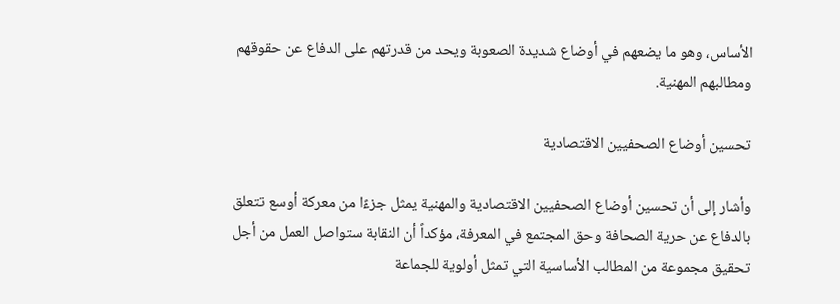الأساس، وهو ما يضعهم في أوضاع شديدة الصعوبة ويحد من قدرتهم على الدفاع عن حقوقهم ومطالبهم المهنية.

تحسين أوضاع الصحفيين الاقتصادية

وأشار إلى أن تحسين أوضاع الصحفيين الاقتصادية والمهنية يمثل جزءًا من معركة أوسع تتعلق بالدفاع عن حرية الصحافة وحق المجتمع في المعرفة، مؤكداً أن النقابة ستواصل العمل من أجل تحقيق مجموعة من المطالب الأساسية التي تمثل أولوية للجماعة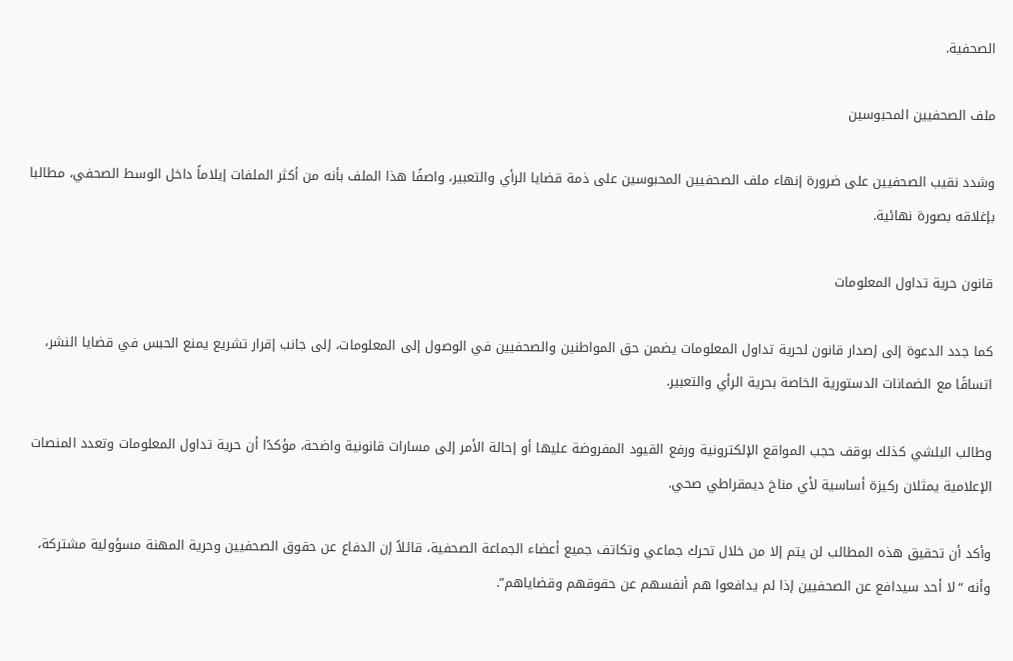الصحفية.

ملف الصحفيين المحبوسين

وشدد نقيب الصحفيين على ضرورة إنهاء ملف الصحفيين المحبوسين على ذمة قضايا الرأي والتعبير، واصفًا هذا الملف بأنه من أكثر الملفات إيلاماً داخل الوسط الصحفي، مطالبا بإغلاقه بصورة نهائية.

قانون حرية تداول المعلومات

كما جدد الدعوة إلى إصدار قانون لحرية تداول المعلومات يضمن حق المواطنين والصحفيين في الوصول إلى المعلومات، إلى جانب إقرار تشريع يمنع الحبس في قضايا النشر، اتساقًا مع الضمانات الدستورية الخاصة بحرية الرأي والتعبير.

وطالب البلشي كذلك بوقف حجب المواقع الإلكترونية ورفع القيود المفروضة عليها أو إحالة الأمر إلى مسارات قانونية واضحة، مؤكدًا أن حرية تداول المعلومات وتعدد المنصات الإعلامية يمثلان ركيزة أساسية لأي مناخ ديمقراطي صحي.

وأكد أن تحقيق هذه المطالب لن يتم إلا من خلال تحرك جماعي وتكاتف جميع أعضاء الجماعة الصحفية، قائلاً إن الدفاع عن حقوق الصحفيين وحرية المهنة مسؤولية مشتركة، وأنه “لا أحد سيدافع عن الصحفيين إذا لم يدافعوا هم أنفسهم عن حقوقهم وقضاياهم”.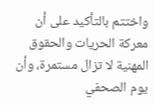واختتم بالتأكيد على أن معركة الحريات والحقوق المهنية لا تزال مستمرة، وأن يوم الصحفي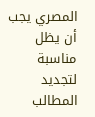المصري يجب أن يظل مناسبة لتجديد المطالب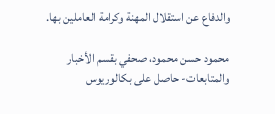والدفاع عن استقلال المهنة وكرامة العاملين بها.

محمود حسن محمود، صحفي بقسم الأخبار والمتابعات- حاصل على بكالوريوس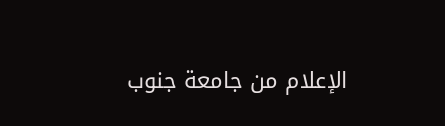الإعلام من جامعة جنوب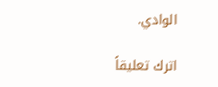الوادي.

اترك تعليقاً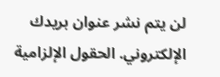لن يتم نشر عنوان بريدك الإلكتروني. الحقول الإلزامية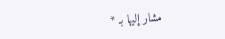مشار إليها بـ *